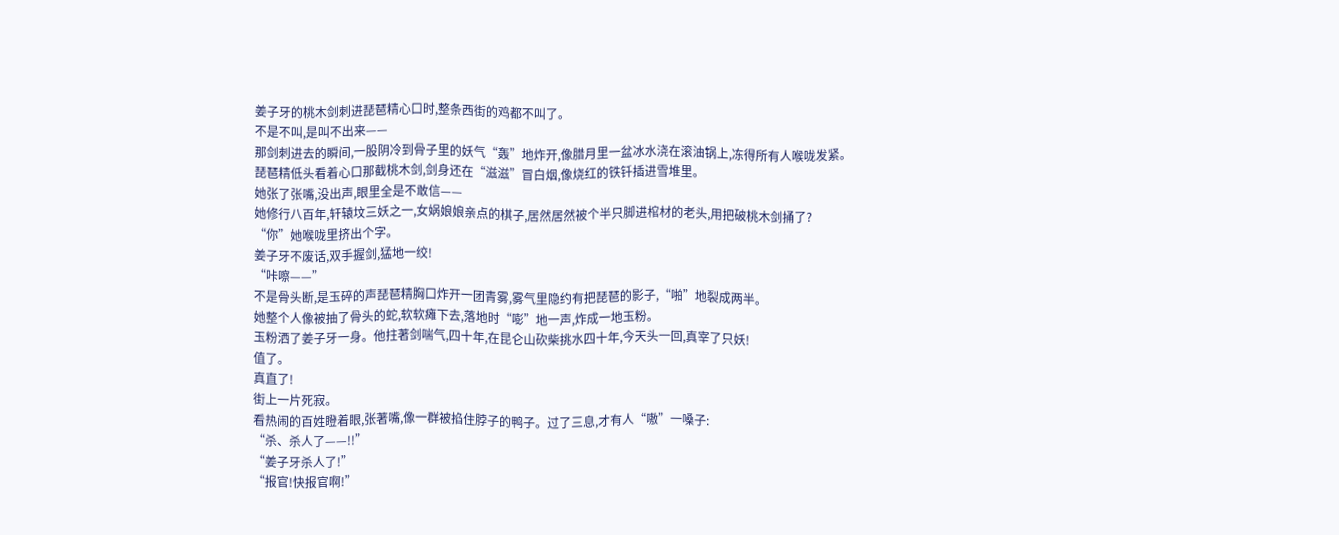姜子牙的桃木剑刺进琵琶精心口时,整条西街的鸡都不叫了。
不是不叫,是叫不出来——
那剑刺进去的瞬间,一股阴冷到骨子里的妖气“轰”地炸开,像腊月里一盆冰水浇在滚油锅上,冻得所有人喉咙发紧。
琵琶精低头看着心口那截桃木剑,剑身还在“滋滋”冒白烟,像烧红的铁钎插进雪堆里。
她张了张嘴,没出声,眼里全是不敢信——
她修行八百年,轩辕坟三妖之一,女娲娘娘亲点的棋子,居然居然被个半只脚进棺材的老头,用把破桃木剑捅了?
“你”她喉咙里挤出个字。
姜子牙不废话,双手握剑,猛地一绞!
“咔嚓——”
不是骨头断,是玉碎的声琵琶精胸口炸开一团青雾,雾气里隐约有把琵琶的影子,“啪”地裂成两半。
她整个人像被抽了骨头的蛇,软软瘫下去,落地时“嘭”地一声,炸成一地玉粉。
玉粉洒了姜子牙一身。他拄著剑喘气,四十年,在昆仑山砍柴挑水四十年,今天头一回,真宰了只妖!
值了。
真直了!
街上一片死寂。
看热闹的百姓瞪着眼,张著嘴,像一群被掐住脖子的鸭子。过了三息,才有人“嗷”一嗓子:
“杀、杀人了——!!”
“姜子牙杀人了!”
“报官!快报官啊!”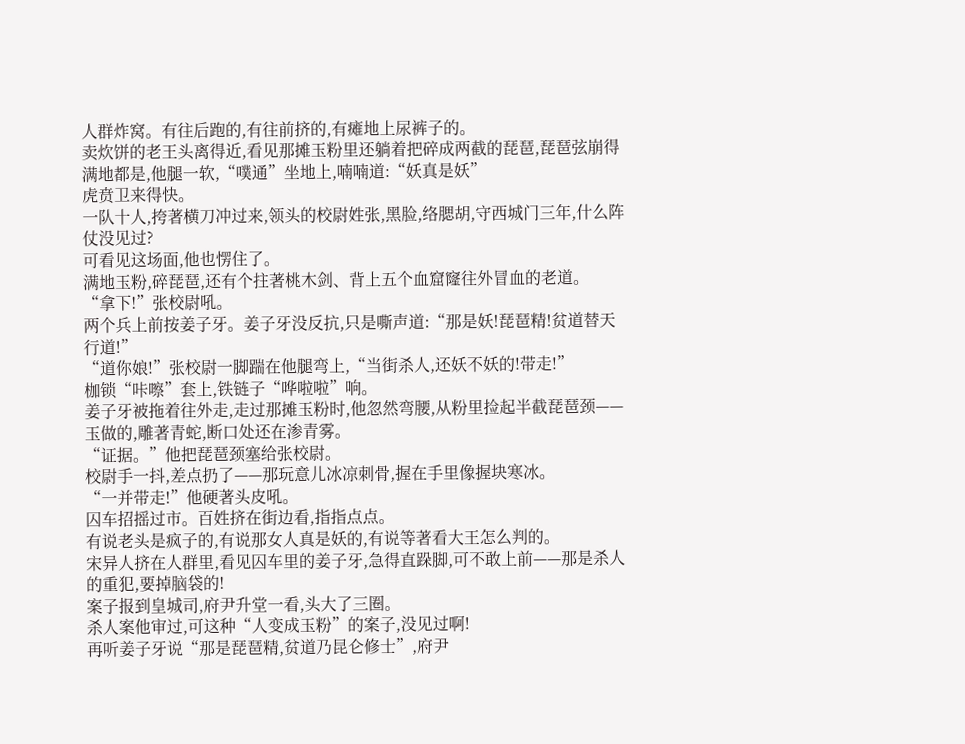人群炸窝。有往后跑的,有往前挤的,有瘫地上尿裤子的。
卖炊饼的老王头离得近,看见那摊玉粉里还躺着把碎成两截的琵琶,琵琶弦崩得满地都是,他腿一软,“噗通”坐地上,喃喃道:“妖真是妖”
虎贲卫来得快。
一队十人,挎著横刀冲过来,领头的校尉姓张,黑脸,络腮胡,守西城门三年,什么阵仗没见过?
可看见这场面,他也愣住了。
满地玉粉,碎琵琶,还有个拄著桃木剑、背上五个血窟窿往外冒血的老道。
“拿下!”张校尉吼。
两个兵上前按姜子牙。姜子牙没反抗,只是嘶声道:“那是妖!琵琶精!贫道替天行道!”
“道你娘!”张校尉一脚踹在他腿弯上,“当街杀人,还妖不妖的!带走!”
枷锁“咔嚓”套上,铁链子“哗啦啦”响。
姜子牙被拖着往外走,走过那摊玉粉时,他忽然弯腰,从粉里捡起半截琵琶颈——玉做的,雕著青蛇,断口处还在渗青雾。
“证据。”他把琵琶颈塞给张校尉。
校尉手一抖,差点扔了——那玩意儿冰凉刺骨,握在手里像握块寒冰。
“一并带走!”他硬著头皮吼。
囚车招摇过市。百姓挤在街边看,指指点点。
有说老头是疯子的,有说那女人真是妖的,有说等著看大王怎么判的。
宋异人挤在人群里,看见囚车里的姜子牙,急得直跺脚,可不敢上前——那是杀人的重犯,要掉脑袋的!
案子报到皇城司,府尹升堂一看,头大了三圈。
杀人案他审过,可这种“人变成玉粉”的案子,没见过啊!
再听姜子牙说“那是琵琶精,贫道乃昆仑修士”,府尹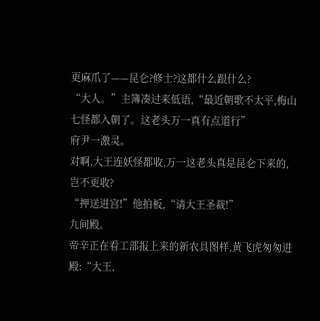更麻爪了——昆仑?修士?这都什么跟什么?
“大人。”主簿凑过来低语,“最近朝歌不太平,梅山七怪都入朝了。这老头万一真有点道行”
府尹一激灵。
对啊,大王连妖怪都收,万一这老头真是昆仑下来的,岂不更收?
“押送进宫!”他拍板,“请大王圣裁!”
九间殿。
帝辛正在看工部报上来的新农具图样,黄飞虎匆匆进殿:“大王,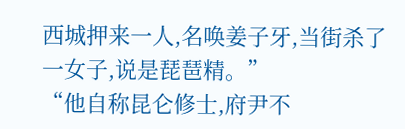西城押来一人,名唤姜子牙,当街杀了一女子,说是琵琶精。”
“他自称昆仑修士,府尹不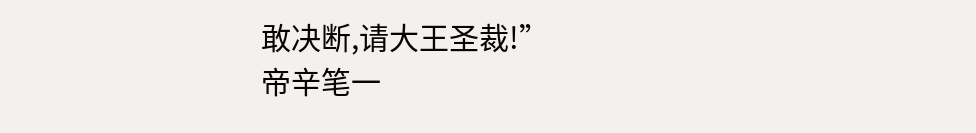敢决断,请大王圣裁!”
帝辛笔一